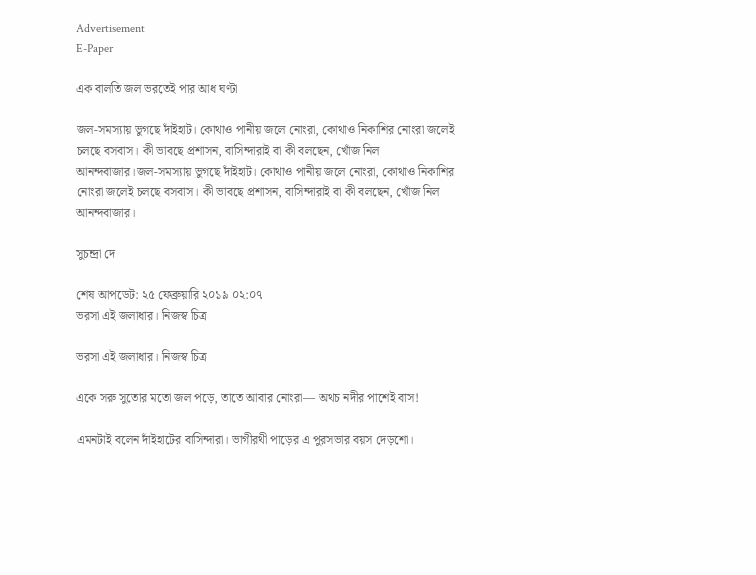Advertisement
E-Paper

এক বালতি জল ভরতেই পার আধ ঘণ্টা

জল-সমস্যায় ভুগছে দাঁইহাট। কোথাও পানীয় জলে নোংরা, কোথাও নিকাশির নোংরা জলেই চলছে বসবাস। কী ভাবছে প্রশাসন, বাসিন্দারাই বা কী বলছেন, খোঁজ নিল আনন্দবাজার।জল-সমস্যায় ভুগছে দাঁইহাট। কোথাও পানীয় জলে নোংরা, কোথাও নিকাশির নোংরা জলেই চলছে বসবাস। কী ভাবছে প্রশাসন, বাসিন্দারাই বা কী বলছেন, খোঁজ নিল আনন্দবাজার।

সুচন্দ্রা দে

শেষ আপডেট: ২৫ ফেব্রুয়ারি ২০১৯ ০২:০৭
ভরসা এই জলাধার। নিজস্ব চিত্র

ভরসা এই জলাধার। নিজস্ব চিত্র

একে সরু সুতোর মতো জল পড়ে, তাতে আবার নোংরা— অথচ নদীর পাশেই বাস!

এমনটাই বলেন দাঁইহাটের বাসিন্দারা। ভাগীরথী পাড়ের এ পুরসভার বয়স দেড়শো।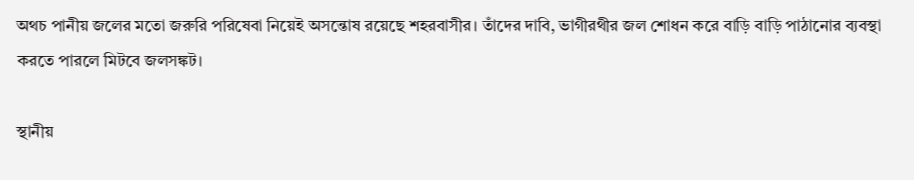অথচ পানীয় জলের মতো জরুরি পরিষেবা নিয়েই অসন্তোষ রয়েছে শহরবাসীর। তাঁদের দাবি, ভাগীরথীর জল শোধন করে বাড়ি বাড়ি পাঠানোর ব্যবস্থা করতে পারলে মিটবে জলসঙ্কট।

স্থানীয়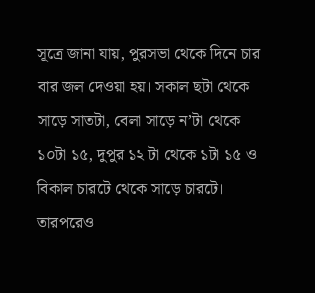সূত্রে জানা যায়, পুরসভা থেকে দিনে চার বার জল দেওয়া হয়। সকাল ছটা থেকে সাড়ে সাতটা, বেলা সাড়ে ন’টা থেকে ১০টা ১৫, দুপুর ১২ টা থেকে ১টা ১৫ ও বিকাল চারটে থেকে সাড়ে চারটে। তারপরেও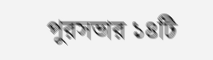পুরসভার ১৪টি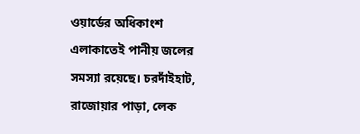ওয়ার্ডের অধিকাংশ এলাকাতেই পানীয় জলের সমস্যা রয়েছে। চরদাঁইহাট, রাজোয়ার পাড়া, লেক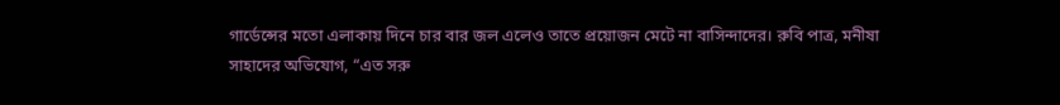গার্ডেন্সের মতো এলাকায় দিনে চার বার জল এলেও তাতে প্রয়োজন মেটে না বাসিন্দাদের। রুবি পাত্র, মনীষা সাহাদের অভিযোগ, ‘‘এত সরু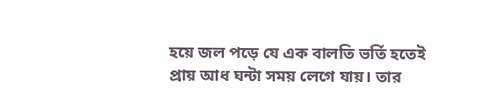হয়ে জল পড়ে যে এক বালতি ভর্তি হতেই প্রায় আধ ঘন্টা সময় লেগে যায়। তার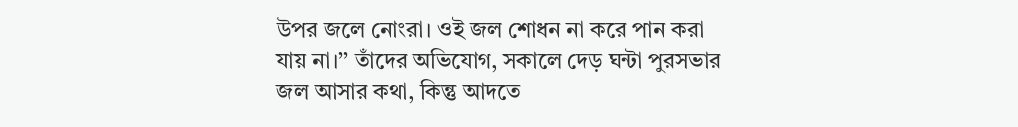উপর জলে নোংরা। ওই জল শোধন না করে পান করা যায় না।’’ তাঁদের অভিযোগ, সকালে দেড় ঘন্টা পুরসভার জল আসার কথা, কিন্তু আদতে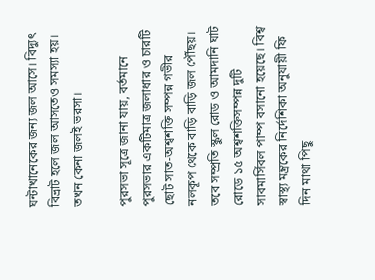ঘন্টাখানেকের জন্য জল আসে। বিদ্যুৎ বিভ্রাট হলে জল আসতেও সমস্যা হয়। তখন কেনা জলই ভরসা।

পুরসভা সূত্রে জানা যায়, বর্তমানে পুরসভার একটিমাত্র জলাধার ও চারটি ছোট সাত-অশ্বশক্তি সম্পন্ন গভীর নলকূপ থেকে বাড়ি বাড়ি জল পৌঁছয়। তবে সম্প্রতি স্কুল রোড ও আমদানি ঘাট রোডে ১৫ অশ্বশক্তিসম্পন্ন দুটি সাবমার্সিবল পাম্প বসানো হয়েছে। বিশ্ব স্বাস্থ্য মন্ত্রকের নির্দেশিকা অনুযায়ী ফি দিন মাথা পিছু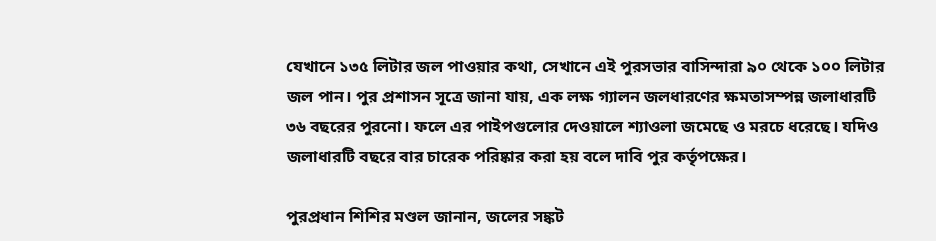যেখানে ১৩৫ লিটার জল পাওয়ার কথা, সেখানে এই পুরসভার বাসিন্দারা ৯০ থেকে ১০০ লিটার জল পান। পুর প্রশাসন সূত্রে জানা যায়, এক লক্ষ গ্যালন জলধারণের ক্ষমতাসম্পন্ন জলাধারটি ৩৬ বছরের পুরনো। ফলে এর পাইপগুলোর দেওয়ালে শ্যাওলা জমেছে ও মরচে ধরেছে। যদিও জলাধারটি বছরে বার চারেক পরিষ্কার করা হয় বলে দাবি পুর কর্তৃপক্ষের।

পুরপ্রধান শিশির মণ্ডল জানান, জলের সঙ্কট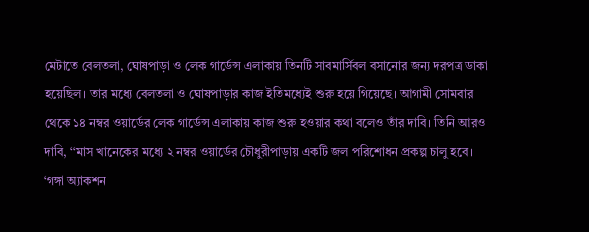মেটাতে বেলতলা, ঘোষপাড়া ও লেক গার্ডেন্স এলাকায় তিনটি সাবমার্সিবল বসানোর জন্য দরপত্র ডাকা হয়েছিল। তার মধ্যে বেলতলা ও ঘোষপাড়ার কাজ ইতিমধ্যেই শুরু হয়ে গিয়েছে। আগামী সোমবার থেকে ১৪ নম্বর ওয়ার্ডের লেক গার্ডেন্স এলাকায় কাজ শুরু হওয়ার কথা বলেও তাঁর দাবি। তিনি আরও দাবি, ‘‘মাস খানেকের মধ্যে ২ নম্বর ওয়ার্ডের চৌধুরীপাড়ায় একটি জল পরিশোধন প্রকল্প চালু হবে। ‘গঙ্গা অ্যাকশন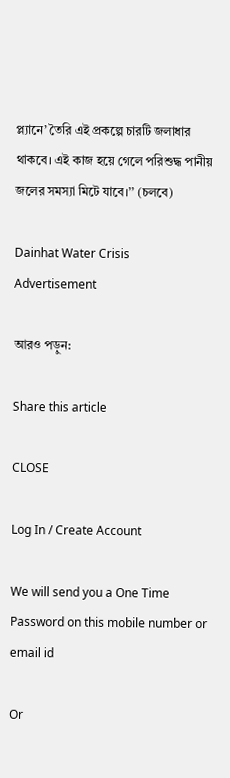প্ল্যানে’ তৈরি এই প্রকল্পে চারটি জলাধার থাকবে। এই কাজ হয়ে গেলে পরিশুদ্ধ পানীয় জলের সমস্যা মিটে যাবে।’’ (চলবে)

Dainhat Water Crisis
Advertisement

আরও পড়ুন:

Share this article

CLOSE

Log In / Create Account

We will send you a One Time Password on this mobile number or email id

Or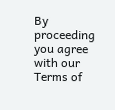By proceeding you agree with our Terms of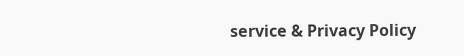service & Privacy Policy